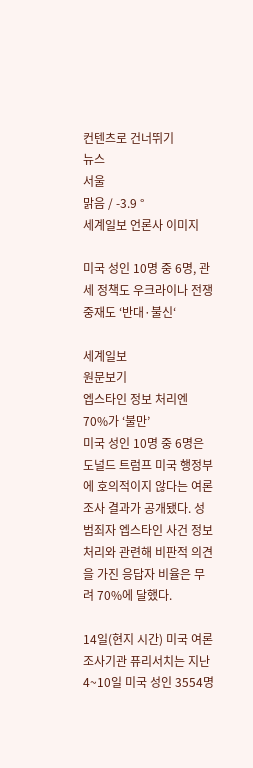컨텐츠로 건너뛰기
뉴스
서울
맑음 / -3.9 °
세계일보 언론사 이미지

미국 성인 10명 중 6명, 관세 정책도 우크라이나 전쟁 중재도 ‘반대·불신‘

세계일보
원문보기
엡스타인 정보 처리엔 70%가 ‘불만’
미국 성인 10명 중 6명은 도널드 트럼프 미국 행정부에 호의적이지 않다는 여론조사 결과가 공개됐다. 성범죄자 엡스타인 사건 정보 처리와 관련해 비판적 의견을 가진 응답자 비율은 무려 70%에 달했다.

14일(현지 시간) 미국 여론조사기관 퓨리서치는 지난 4~10일 미국 성인 3554명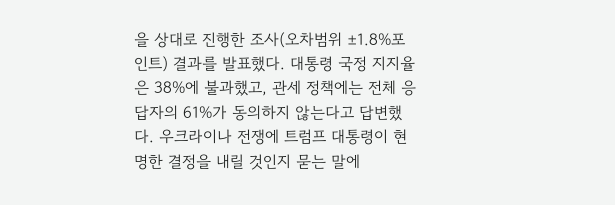을 상대로 진행한 조사(오차범위 ±1.8%포인트) 결과를 발표했다. 대통령 국정 지지율은 38%에 불과했고, 관세 정책에는 전체 응답자의 61%가 동의하지 않는다고 답변했다. 우크라이나 전쟁에 트럼프 대통령이 현명한 결정을 내릴 것인지 묻는 말에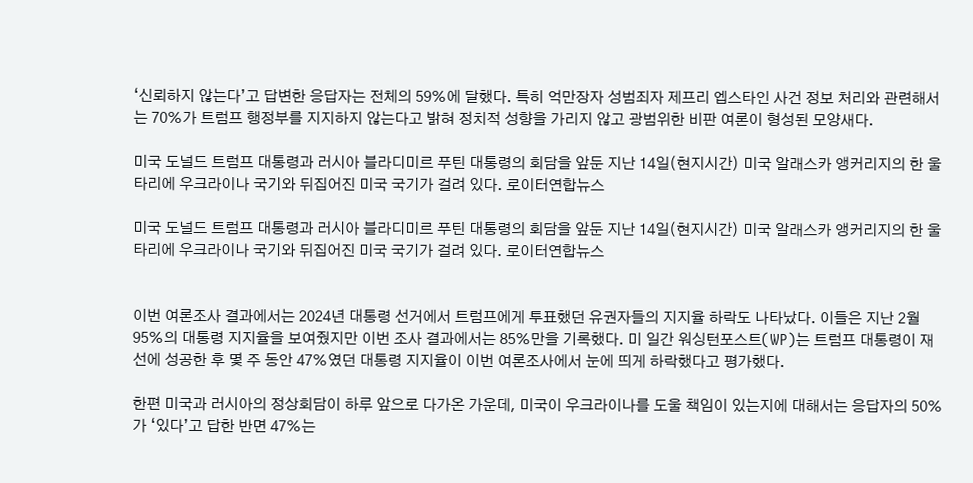‘신뢰하지 않는다’고 답변한 응답자는 전체의 59%에 달했다. 특히 억만장자 성범죄자 제프리 엡스타인 사건 정보 처리와 관련해서는 70%가 트럼프 행정부를 지지하지 않는다고 밝혀 정치적 성향을 가리지 않고 광범위한 비판 여론이 형성된 모양새다.

미국 도널드 트럼프 대통령과 러시아 블라디미르 푸틴 대통령의 회담을 앞둔 지난 14일(현지시간) 미국 알래스카 앵커리지의 한 울타리에 우크라이나 국기와 뒤집어진 미국 국기가 걸려 있다. 로이터연합뉴스

미국 도널드 트럼프 대통령과 러시아 블라디미르 푸틴 대통령의 회담을 앞둔 지난 14일(현지시간) 미국 알래스카 앵커리지의 한 울타리에 우크라이나 국기와 뒤집어진 미국 국기가 걸려 있다. 로이터연합뉴스


이번 여론조사 결과에서는 2024년 대통령 선거에서 트럼프에게 투표했던 유권자들의 지지율 하락도 나타났다. 이들은 지난 2월 95%의 대통령 지지율을 보여줬지만 이번 조사 결과에서는 85%만을 기록했다. 미 일간 워싱턴포스트(WP)는 트럼프 대통령이 재선에 성공한 후 몇 주 동안 47%였던 대통령 지지율이 이번 여론조사에서 눈에 띄게 하락했다고 평가했다.

한편 미국과 러시아의 정상회담이 하루 앞으로 다가온 가운데, 미국이 우크라이나를 도울 책임이 있는지에 대해서는 응답자의 50%가 ‘있다’고 답한 반면 47%는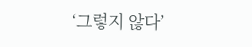‘그렇지 않다’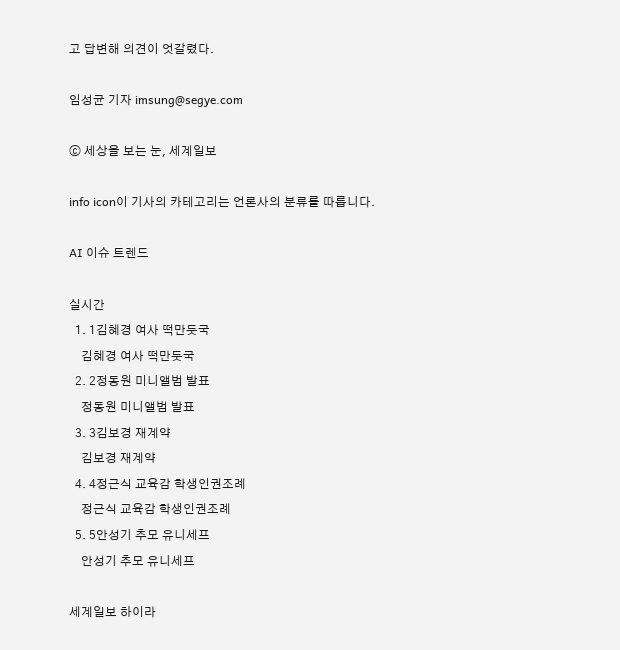고 답변해 의견이 엇갈렸다.

임성균 기자 imsung@segye.com

ⓒ 세상을 보는 눈, 세계일보

info icon이 기사의 카테고리는 언론사의 분류를 따릅니다.

AI 이슈 트렌드

실시간
  1. 1김혜경 여사 떡만둣국
    김혜경 여사 떡만둣국
  2. 2정동원 미니앨범 발표
    정동원 미니앨범 발표
  3. 3김보경 재계약
    김보경 재계약
  4. 4정근식 교육감 학생인권조례
    정근식 교육감 학생인권조례
  5. 5안성기 추모 유니세프
    안성기 추모 유니세프

세계일보 하이라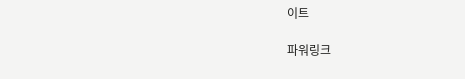이트

파워링크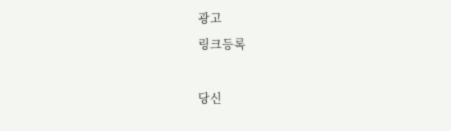광고
링크등록

당신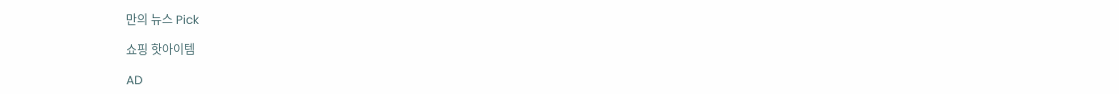만의 뉴스 Pick

쇼핑 핫아이템

AD